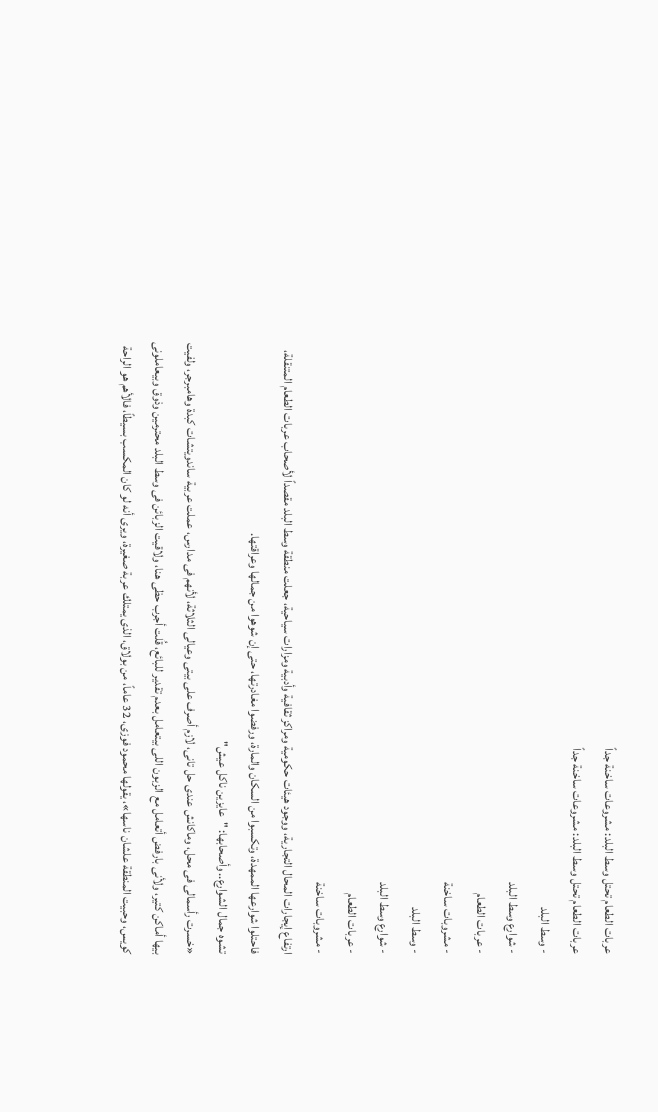عربات الطعام تحتل وسط البلد: مشروعات ساخنة جداً
عربات الطعام تحتل وسط البلد: مشروعات ساخنة جداً
- وسط البلد
- شوارع وسط البلد
- عربات الطعام
- مشروبات ساخنة
- وسط البلد
- شوارع وسط البلد
- عربات الطعام
- مشروبات ساخنة
ارتفاع إيجارات المحال التجارية، ووجود هيئات حكومية ومراكز ثقافية وأدبية ومزارات سياحية، جعلت منطقة وسط البلد مقصداً لأصحاب عربات الطعام المتنقلة، فاحتلوا شوارعها الممهدة، وتكسبوا من السكان والمارة، ورفضوا مغادرتها، حتى إن شوهوا من جمالها وعراقتها.
تشوه جمال الشوارع.. وأصحابها: "عايزين ناكل عيش"
«خسرت رأسمالى فى محل، وماكانش عندى حل تانى، لازم أصرف على بيتى وعيالى الثلاثة، لأنهم فى مدارس، عملت عربية ساندويتشات كبدة وهامبرجر، ولفيت بيها أماكن كتير، ولأنى بارفض أتعامل مع الزبون اللى بيتعامل بعدم تقدير للبائع، قُلت أجرب حظى هنا، ولاقيت الزبائن فى وسط البلد محترمين وذوق وبيعاملونى كويس، وحبيت المنطقة علشان ناسها»، يقولها محمود فوزى، 32 عاماً، من بولاق، الذى يمتلك عربة صغيرة، ويرى أنه لو كان المكسب بسيطاً، فالأهم هو الراحة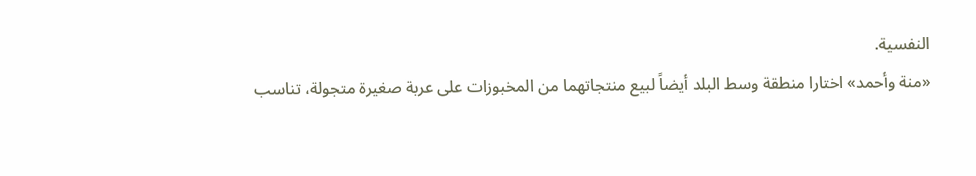النفسية.
«منة وأحمد» اختارا منطقة وسط البلد أيضاً لبيع منتجاتهما من المخبوزات على عربة صغيرة متجولة، تناسب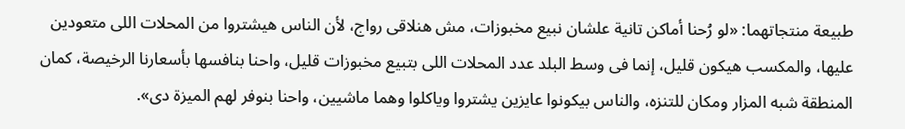طبيعة منتجاتهما: «لو رُحنا أماكن تانية علشان نبيع مخبوزات، مش هنلاقى رواج، لأن الناس هيشتروا من المحلات اللى متعودين عليها، والمكسب هيكون قليل، إنما فى وسط البلد عدد المحلات اللى بتبيع مخبوزات قليل، واحنا بنافسها بأسعارنا الرخيصة، كمان المنطقة شبه المزار ومكان للتنزه، والناس بيكونوا عايزين يشتروا وياكلوا وهما ماشيين، واحنا بنوفر لهم الميزة دى».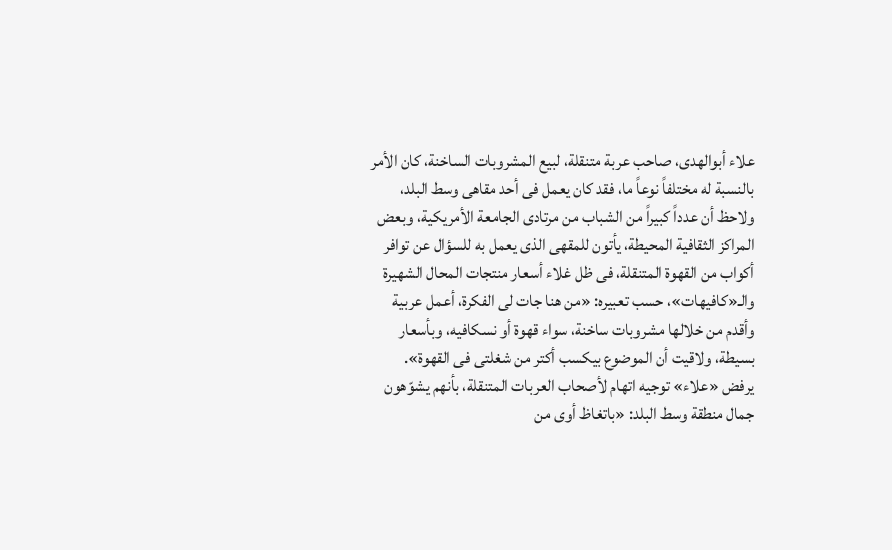علاء أبوالهدى، صاحب عربة متنقلة، لبيع المشروبات الساخنة، كان الأمر بالنسبة له مختلفاً نوعاً ما، فقد كان يعمل فى أحد مقاهى وسط البلد، ولاحظ أن عدداً كبيراً من الشباب من مرتادى الجامعة الأمريكية، وبعض المراكز الثقافية المحيطة، يأتون للمقهى الذى يعمل به للسؤال عن توافر أكواب من القهوة المتنقلة، فى ظل غلاء أسعار منتجات المحال الشهيرة والـ«كافيهات»، حسب تعبيره: «من هنا جات لى الفكرة، أعمل عربية وأقدم من خلالها مشروبات ساخنة، سواء قهوة أو نسكافيه، وبأسعار بسيطة، ولاقيت أن الموضوع بيكسب أكتر من شغلتى فى القهوة».
يرفض «علاء» توجيه اتهام لأصحاب العربات المتنقلة، بأنهم يشوّهون جمال منطقة وسط البلد: «باتغاظ أوى من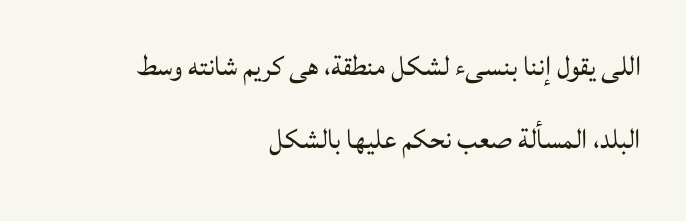اللى يقول إننا بنسىء لشكل منطقة، هى كريم شانته وسط البلد، المسألة صعب نحكم عليها بالشكل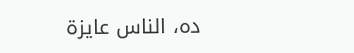ده، الناس عايزة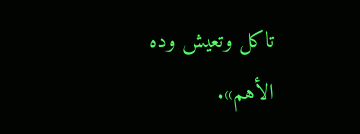تاكل وتعيش وده الأهم».